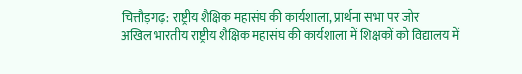चित्तौड़गढ़: राष्ट्रीय शैक्षिक महासंघ की कार्यशाला, प्रार्थना सभा पर जोर
अखिल भारतीय राष्ट्रीय शैक्षिक महासंघ की कार्यशाला में शिक्षकों को विद्यालय में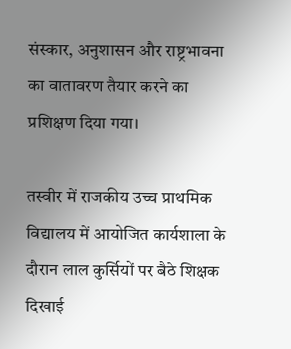संस्कार, अनुशासन और राष्ट्रभावना का वातावरण तैयार करने का प्रशिक्षण दिया गया।

तस्वीर में राजकीय उच्च प्राथमिक विद्यालय में आयोजित कार्यशाला के दौरान लाल कुर्सियों पर बैठे शिक्षक दिखाई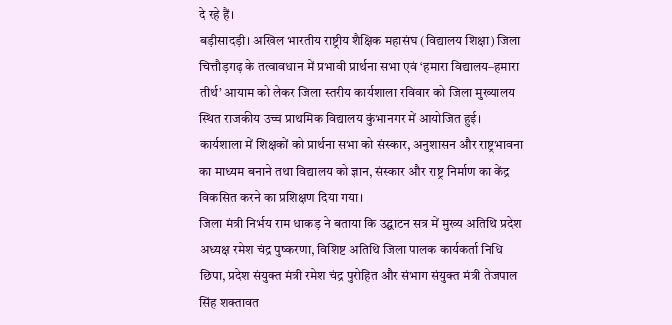दे रहे हैं।
बड़ीसादड़ी। अखिल भारतीय राष्ट्रीय शैक्षिक महासंघ (विद्यालय शिक्षा) जिला चित्तौड़गढ़ के तत्वावधान में प्रभावी प्रार्थना सभा एवं ‘हमारा विद्यालय–हमारा तीर्थ’ आयाम को लेकर जिला स्तरीय कार्यशाला रविवार को जिला मुख्यालय स्थित राजकीय उच्च प्राथमिक विद्यालय कुंभानगर में आयोजित हुई। कार्यशाला में शिक्षकों को प्रार्थना सभा को संस्कार, अनुशासन और राष्ट्रभावना का माध्यम बनाने तथा विद्यालय को ज्ञान, संस्कार और राष्ट्र निर्माण का केंद्र विकसित करने का प्रशिक्षण दिया गया।
जिला मंत्री निर्भय राम धाकड़ ने बताया कि उद्घाटन सत्र में मुख्य अतिथि प्रदेश अध्यक्ष रमेश चंद्र पुष्करणा, विशिष्ट अतिथि जिला पालक कार्यकर्ता निधि छिपा, प्रदेश संयुक्त मंत्री रमेश चंद्र पुरोहित और संभाग संयुक्त मंत्री तेजपाल सिंह शक्तावत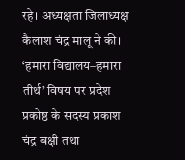रहे। अध्यक्षता जिलाध्यक्ष कैलाश चंद्र मालू ने की। ‘हमारा विद्यालय–हमारा तीर्थ’ विषय पर प्रदेश प्रकोष्ठ के सदस्य प्रकाश चंद्र बक्षी तथा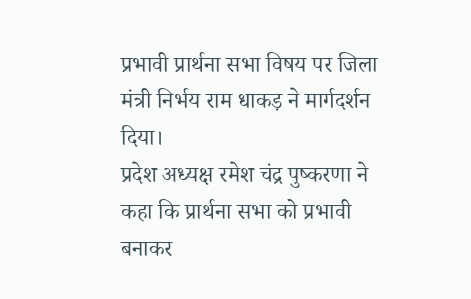प्रभावी प्रार्थना सभा विषय पर जिला मंत्री निर्भय राम धाकड़ ने मार्गदर्शन दिया।
प्रदेश अध्यक्ष रमेश चंद्र पुष्करणा ने कहा कि प्रार्थना सभा को प्रभावी बनाकर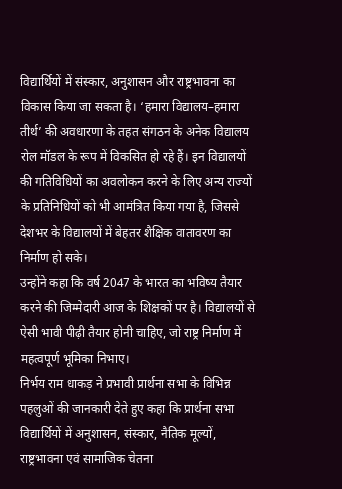विद्यार्थियों में संस्कार, अनुशासन और राष्ट्रभावना का विकास किया जा सकता है। ‘हमारा विद्यालय–हमारा तीर्थ’ की अवधारणा के तहत संगठन के अनेक विद्यालय रोल मॉडल के रूप में विकसित हो रहे हैं। इन विद्यालयों की गतिविधियों का अवलोकन करने के लिए अन्य राज्यों के प्रतिनिधियों को भी आमंत्रित किया गया है, जिससे देशभर के विद्यालयों में बेहतर शैक्षिक वातावरण का निर्माण हो सके।
उन्होंने कहा कि वर्ष 2047 के भारत का भविष्य तैयार करने की जिम्मेदारी आज के शिक्षकों पर है। विद्यालयों से ऐसी भावी पीढ़ी तैयार होनी चाहिए, जो राष्ट्र निर्माण में महत्वपूर्ण भूमिका निभाए।
निर्भय राम धाकड़ ने प्रभावी प्रार्थना सभा के विभिन्न पहलुओं की जानकारी देते हुए कहा कि प्रार्थना सभा विद्यार्थियों में अनुशासन, संस्कार, नैतिक मूल्यों, राष्ट्रभावना एवं सामाजिक चेतना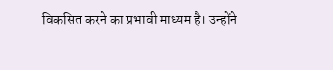विकसित करने का प्रभावी माध्यम है। उन्होंने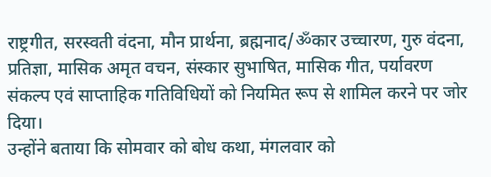राष्ट्रगीत, सरस्वती वंदना, मौन प्रार्थना, ब्रह्मनाद/ॐकार उच्चारण, गुरु वंदना, प्रतिज्ञा, मासिक अमृत वचन, संस्कार सुभाषित, मासिक गीत, पर्यावरण संकल्प एवं साप्ताहिक गतिविधियों को नियमित रूप से शामिल करने पर जोर दिया।
उन्होंने बताया कि सोमवार को बोध कथा, मंगलवार को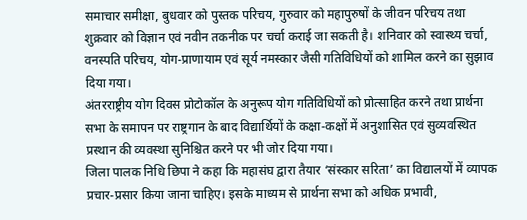समाचार समीक्षा, बुधवार को पुस्तक परिचय, गुरुवार को महापुरुषों के जीवन परिचय तथा शुक्रवार को विज्ञान एवं नवीन तकनीक पर चर्चा कराई जा सकती है। शनिवार को स्वास्थ्य चर्चा, वनस्पति परिचय, योग-प्राणायाम एवं सूर्य नमस्कार जैसी गतिविधियों को शामिल करने का सुझाव दिया गया।
अंतरराष्ट्रीय योग दिवस प्रोटोकॉल के अनुरूप योग गतिविधियों को प्रोत्साहित करने तथा प्रार्थना सभा के समापन पर राष्ट्रगान के बाद विद्यार्थियों के कक्षा-कक्षों में अनुशासित एवं सुव्यवस्थित प्रस्थान की व्यवस्था सुनिश्चित करने पर भी जोर दिया गया।
जिला पालक निधि छिपा ने कहा कि महासंघ द्वारा तैयार ‘संस्कार सरिता’ का विद्यालयों में व्यापक प्रचार-प्रसार किया जाना चाहिए। इसके माध्यम से प्रार्थना सभा को अधिक प्रभावी,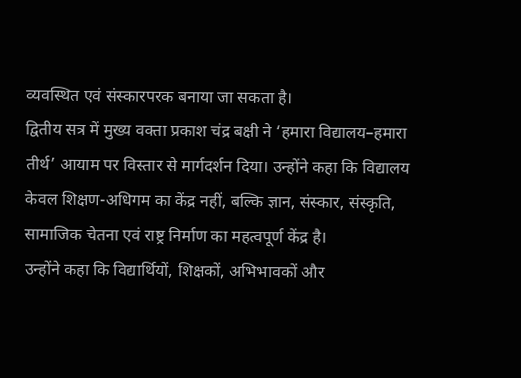व्यवस्थित एवं संस्कारपरक बनाया जा सकता है।
द्वितीय सत्र में मुख्य वक्ता प्रकाश चंद्र बक्षी ने ‘हमारा विद्यालय–हमारा तीर्थ’ आयाम पर विस्तार से मार्गदर्शन दिया। उन्होंने कहा कि विद्यालय केवल शिक्षण-अधिगम का केंद्र नहीं, बल्कि ज्ञान, संस्कार, संस्कृति, सामाजिक चेतना एवं राष्ट्र निर्माण का महत्वपूर्ण केंद्र है।
उन्होंने कहा कि विद्यार्थियों, शिक्षकों, अभिभावकों और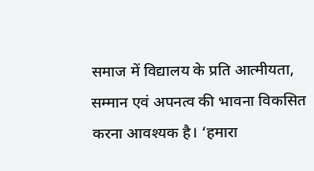समाज में विद्यालय के प्रति आत्मीयता, सम्मान एवं अपनत्व की भावना विकसित करना आवश्यक है। ‘हमारा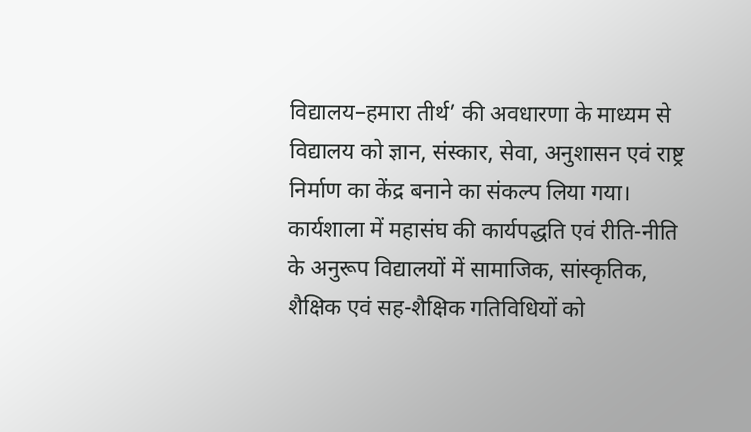विद्यालय–हमारा तीर्थ’ की अवधारणा के माध्यम से विद्यालय को ज्ञान, संस्कार, सेवा, अनुशासन एवं राष्ट्र निर्माण का केंद्र बनाने का संकल्प लिया गया।
कार्यशाला में महासंघ की कार्यपद्धति एवं रीति-नीति के अनुरूप विद्यालयों में सामाजिक, सांस्कृतिक, शैक्षिक एवं सह-शैक्षिक गतिविधियों को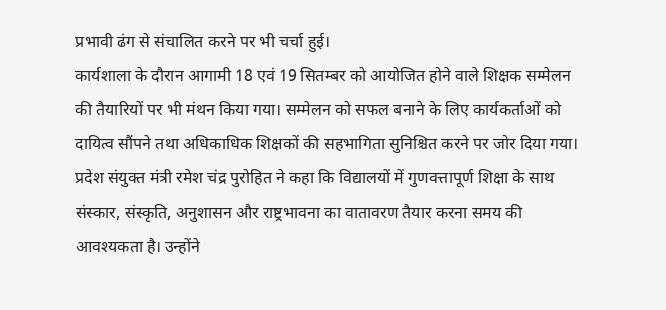प्रभावी ढंग से संचालित करने पर भी चर्चा हुई।
कार्यशाला के दौरान आगामी 18 एवं 19 सितम्बर को आयोजित होने वाले शिक्षक सम्मेलन की तैयारियों पर भी मंथन किया गया। सम्मेलन को सफल बनाने के लिए कार्यकर्ताओं को दायित्व सौंपने तथा अधिकाधिक शिक्षकों की सहभागिता सुनिश्चित करने पर जोर दिया गया।
प्रदेश संयुक्त मंत्री रमेश चंद्र पुरोहित ने कहा कि विद्यालयों में गुणवत्तापूर्ण शिक्षा के साथ संस्कार, संस्कृति, अनुशासन और राष्ट्रभावना का वातावरण तैयार करना समय की आवश्यकता है। उन्होंने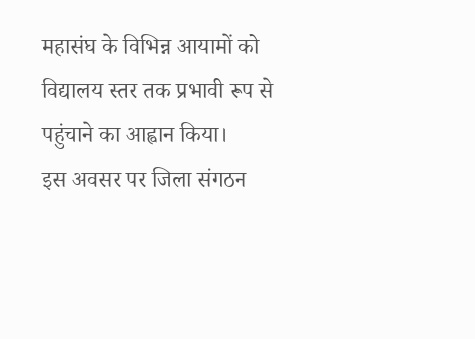महासंघ के विभिन्न आयामों को विद्यालय स्तर तक प्रभावी रूप से पहुंचाने का आह्वान किया।
इस अवसर पर जिला संगठन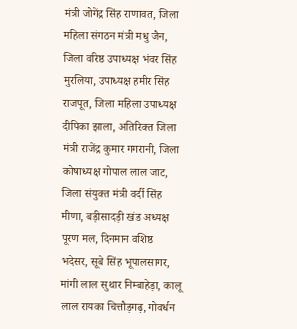मंत्री जोगेंद्र सिंह राणावत, जिला महिला संगठन मंत्री मधु जैन, जिला वरिष्ठ उपाध्यक्ष भंवर सिंह मुरलिया, उपाध्यक्ष हमीर सिंह राजपूत, जिला महिला उपाध्यक्ष दीपिका झाला, अतिरिक्त जिला मंत्री राजेंद्र कुमार गगरानी, जिला कोषाध्यक्ष गोपाल लाल जाट, जिला संयुक्त मंत्री वर्दी सिंह मीणा, बड़ीसादड़ी खंड अध्यक्ष पूरण मल, दिनमान वशिष्ठ भदेसर, सूबे सिंह भूपालसागर, मांगी लाल सुथार निम्बाहेड़ा, कालू लाल रायका चित्तौड़गढ़, गोवर्धन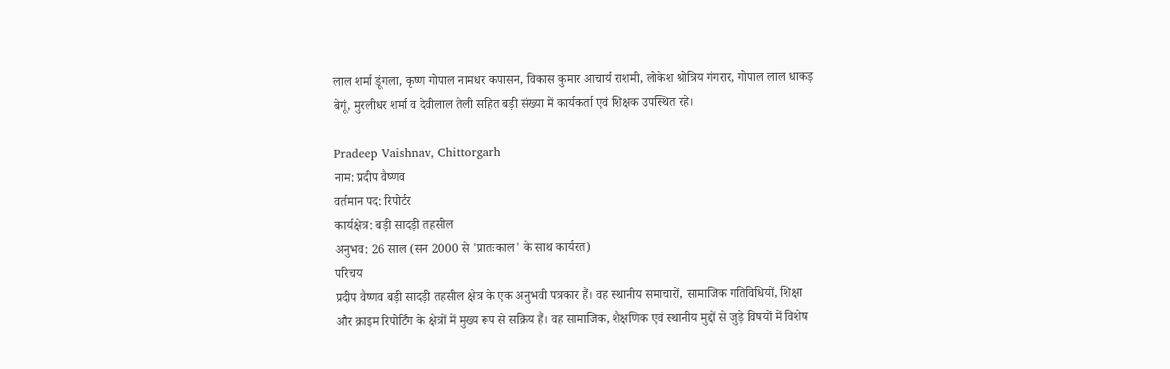लाल शर्मा डूंगला, कृष्ण गोपाल नामधर कपासन, विकास कुमार आचार्य राशमी, लोकेश श्रोत्रिय गंगरार, गोपाल लाल धाकड़ बेगूं, मुरलीधर शर्मा व देवीलाल तेली सहित बड़ी संख्या में कार्यकर्ता एवं शिक्षक उपस्थित रहे।

Pradeep Vaishnav, Chittorgarh
नाम: प्रदीप वैष्णव
वर्तमान पद: रिपोर्टर
कार्यक्षेत्र: बड़ी सादड़ी तहसील
अनुभव: 26 साल (सन 2000 से 'प्रातःकाल' के साथ कार्यरत)
परिचय
प्रदीप वैष्णव बड़ी सादड़ी तहसील क्षेत्र के एक अनुभवी पत्रकार हैं। वह स्थानीय समाचारों, सामाजिक गतिविधियों, शिक्षा और क्राइम रिपोर्टिंग के क्षेत्रों में मुख्य रूप से सक्रिय हैं। वह सामाजिक, शैक्षणिक एवं स्थानीय मुद्दों से जुड़े विषयों में विशेष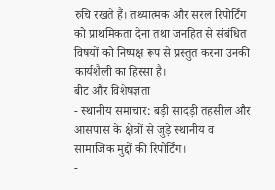रुचि रखते हैं। तथ्यात्मक और सरल रिपोर्टिंग को प्राथमिकता देना तथा जनहित से संबंधित विषयों को निष्पक्ष रूप से प्रस्तुत करना उनकी कार्यशैली का हिस्सा है।
बीट और विशेषज्ञता
- स्थानीय समाचार: बड़ी सादड़ी तहसील और आसपास के क्षेत्रों से जुड़े स्थानीय व सामाजिक मुद्दों की रिपोर्टिंग।
-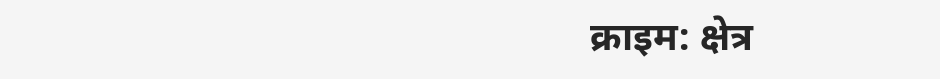क्राइम: क्षेत्र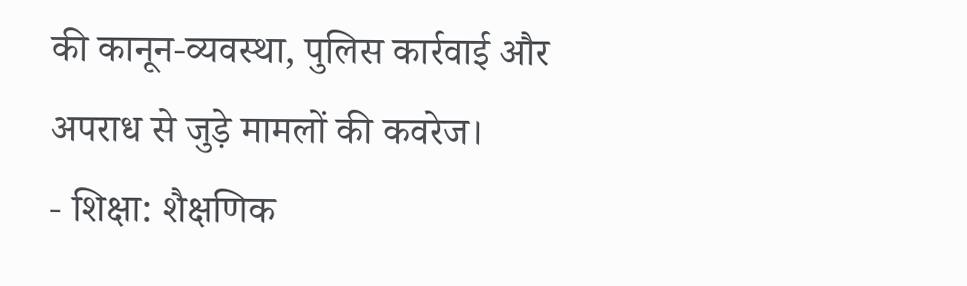की कानून-व्यवस्था, पुलिस कार्रवाई और अपराध से जुड़े मामलों की कवरेज।
- शिक्षा: शैक्षणिक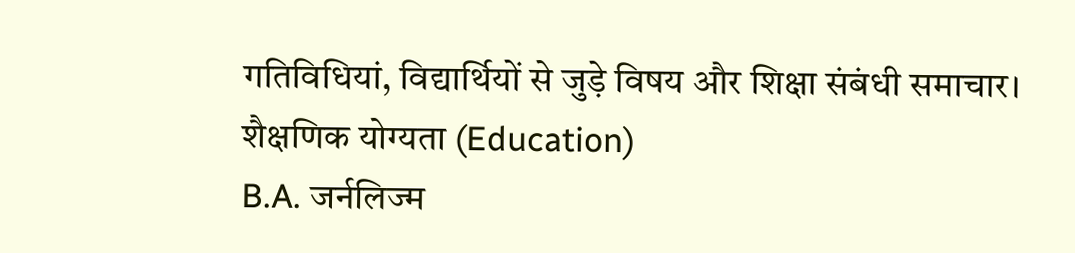गतिविधियां, विद्यार्थियों से जुड़े विषय और शिक्षा संबंधी समाचार।
शैक्षणिक योग्यता (Education)
B.A. जर्नलिज्म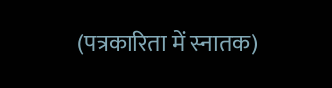(पत्रकारिता में स्नातक)